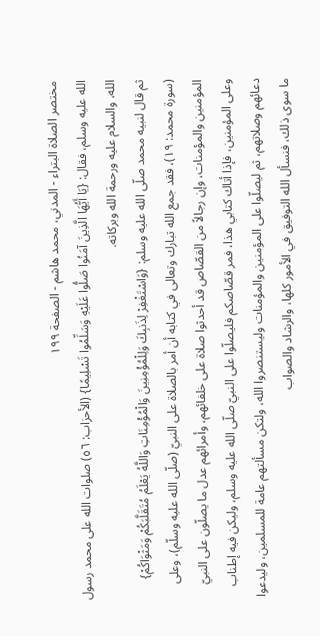مختصر الصلاة البتراء - المدني، محمد هاشم - الصفحة ١٩٩
الله عليه وسلم، فقال: {يَا أَيُّهَا الَّذِينَ آمَنُوا صَلُّوا عَلَيْهِ وَسَلِّمُوا تَسْلِيمًا} (الأحزاب: ٥٦) صلوات الله على محمد رسول الله، والسلام عليه ورحمة الله وبركاته.
ثم قال لنبيه محمد صلّى الله عليه وسلم: {وَاسْتَغْفِرْ لِذَنبِكَ وَلِلْمُؤْمِنِينَ وَالْمُؤْمِنَاتِ وَاللَّهُ يَعْلَمُ مُتَقَلَّبَكُمْ وَمَثْوَاكُمْ} (سورة محمد: ١٩)، فقد جمع الله تبارك وتعالى في كتابه أن أمر بالصلاة على النبيّ (صلّى الله عليه وسلّم)، وعلى المؤمنين والمؤمنات، وإن رجالاً من القصّاص قد أحدثوا صلاة على خلفائهم، وأمرائهم عدل ما يصلّون على النبيّ وعلى المؤمنين، فإذا أتاك كتابي هذا، فمر قصّاصكم فليصلّوا على النبيّ صلّى الله عليه وسلم، وليكن فيه إطناب دعائهم وصلاتهم، ثم ليصلّوا على المؤمنين والمؤمنات وليستنصروا الله، ولتكن مسألتهم عامة للمسلمين، وليدعوا ما سوى ذلك، فنسأل الله التوفيق في الأمور كلها، والرشاد والصواب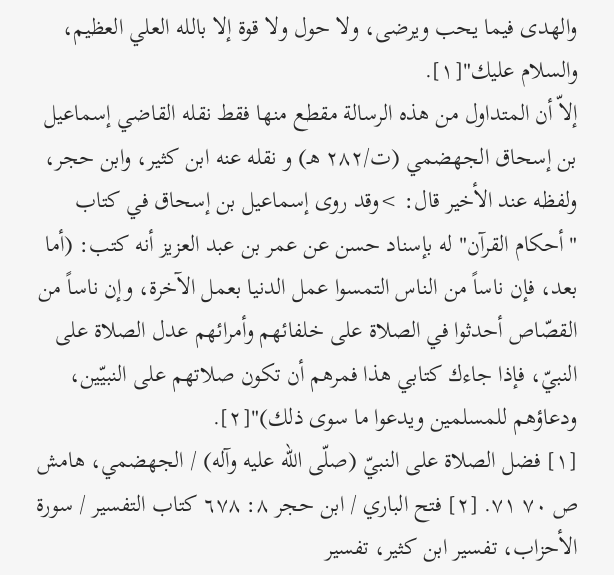والهدى فيما يحب ويرضى، ولا حول ولا قوة إلا بالله العلي العظيم، والسلام عليك"[١].
إلاّ أن المتداول من هذه الرسالة مقطع منها فقط نقله القاضي إسماعيل بن إسحاق الجهضمي (ت/٢٨٢ هـ) و نقله عنه ابن كثير، وابن حجر، ولفظه عند الأخير قال: >وقد روى إسماعيل بن إسحاق في كتاب "أحكام القرآن" له بإسناد حسن عن عمر بن عبد العزيز أنه كتب: (أما بعد، فإن ناساً من الناس التمسوا عمل الدنيا بعمل الآخرة، وإن ناساً من القصّاص أحدثوا في الصلاة على خلفائهم وأمرائهم عدل الصلاة على النبيّ، فإذا جاءك كتابي هذا فمرهم أن تكون صلاتهم على النبيّين، ودعاؤهم للمسلمين ويدعوا ما سوى ذلك)"[٢].
[١] فضل الصلاة على النبيّ (صلّى الله عليه وآله) / الجهضمي، هامش ص ٧٠ ٧١. [٢] فتح الباري / ابن حجر ٨: ٦٧٨ كتاب التفسير / سورة الأحزاب، تفسير ابن كثير، تفسير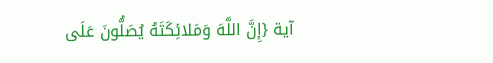آية {إِنَّ اللَّهَ وَمَلائِكَتَهُ يُصَلُّونَ عَلَى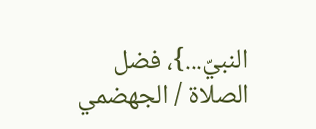النبيّ...}، فضل الصلاة / الجهضمي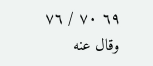٦٩ ٧٠ / ٧٦ وقال عنه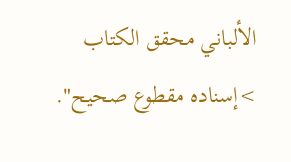الألباني محقق الكتاب >إسناده مقطوع صحيح".